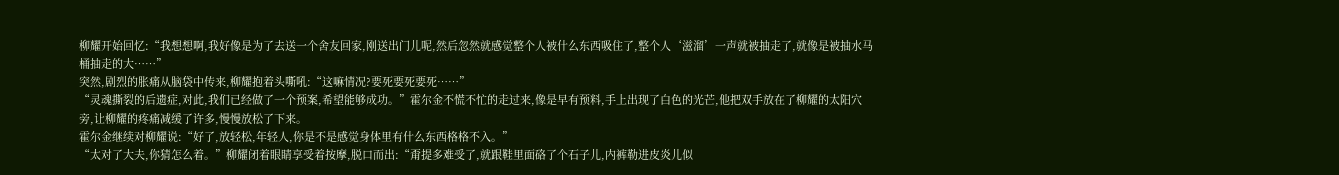柳耀开始回忆:“我想想啊,我好像是为了去送一个舍友回家,刚送出门儿呢,然后忽然就感觉整个人被什么东西吸住了,整个人‘滋溜’一声就被抽走了,就像是被抽水马桶抽走的大……”
突然,剧烈的胀痛从脑袋中传来,柳耀抱着头嘶吼:“这嘛情况?要死要死要死……”
“灵魂撕裂的后遗症,对此,我们已经做了一个预案,希望能够成功。”霍尔金不慌不忙的走过来,像是早有预料,手上出现了白色的光芒,他把双手放在了柳耀的太阳穴旁,让柳耀的疼痛减缓了许多,慢慢放松了下来。
霍尔金继续对柳耀说:“好了,放轻松,年轻人,你是不是感觉身体里有什么东西格格不入。”
“太对了大夫,你猜怎么着。”柳耀闭着眼睛享受着按摩,脱口而出:“甭提多难受了,就跟鞋里面硌了个石子儿,内裤勒进皮炎儿似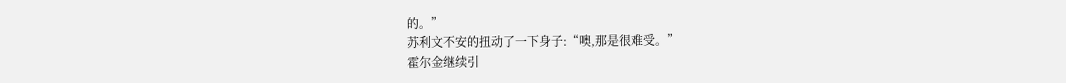的。”
苏利文不安的扭动了一下身子:“噢,那是很难受。”
霍尔金继续引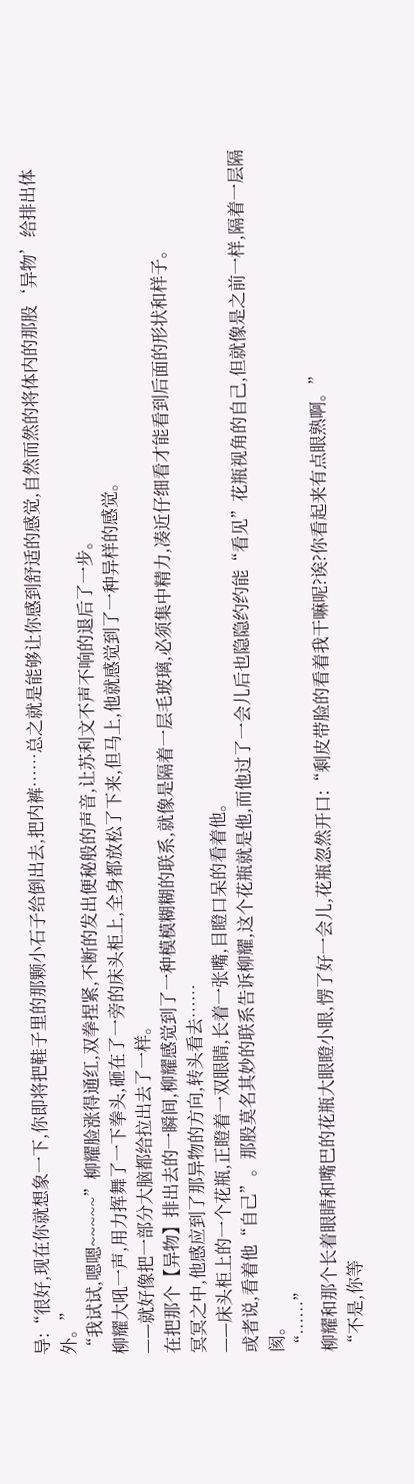导:“很好,现在你就想象一下,你即将把鞋子里的那颗小石子给倒出去,把内裤……总之就是能够让你感到舒适的感觉,自然而然的将体内的那股‘异物’给排出体外。”
“我试试,嗯嗯~~~~~”柳耀脸涨得通红,双拳捏紧,不断的发出便秘般的声音,让苏利文不声不响的退后了一步。
柳耀大吼一声,用力挥舞了一下拳头,砸在了一旁的床头柜上,全身都放松了下来,但马上,他就感觉到了一种异样的感觉。
——就好像把一部分大脑都给拉出去了一样。
在把那个【异物】排出去的一瞬间,柳耀感觉到了一种模模糊糊的联系,就像是隔着一层毛玻璃,必须集中精力,凑近仔细看才能看到后面的形状和样子。
冥冥之中,他感应到了那异物的方向,转头看去……
——床头柜上的一个花瓶,正瞪着一双眼睛,长着一张嘴,目瞪口呆的看着他。
或者说,看着他“自己”。那股莫名其妙的联系告诉柳耀,这个花瓶就是他,而他过了一会儿后也隐隐约约能“看见”花瓶视角的自己,但就像是之前一样,隔着一层隔阂。
“……”
柳耀和那个长着眼睛和嘴巴的花瓶大眼瞪小眼,愣了好一会儿,花瓶忽然开口:“剩皮带脸的看着我干嘛呢?诶?你看起来有点眼熟啊。”
“不是,你等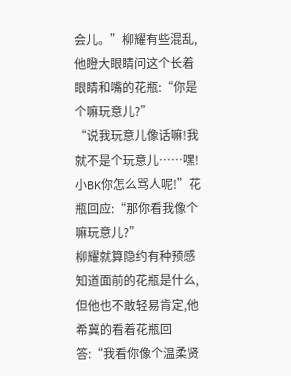会儿。”柳耀有些混乱,他瞪大眼睛问这个长着眼睛和嘴的花瓶:“你是个嘛玩意儿?”
“说我玩意儿像话嘛!我就不是个玩意儿……嘿!小BK你怎么骂人呢!”花瓶回应:“那你看我像个嘛玩意儿?”
柳耀就算隐约有种预感知道面前的花瓶是什么,但他也不敢轻易肯定,他希冀的看着花瓶回答:“我看你像个温柔贤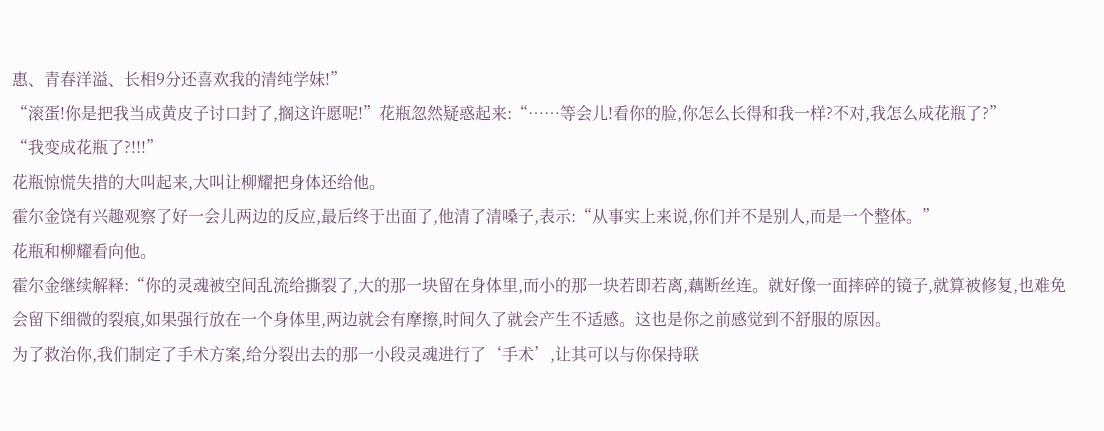惠、青春洋溢、长相9分还喜欢我的清纯学妹!”
“滚蛋!你是把我当成黄皮子讨口封了,搁这许愿呢!”花瓶忽然疑惑起来:“……等会儿!看你的脸,你怎么长得和我一样?不对,我怎么成花瓶了?”
“我变成花瓶了?!!!”
花瓶惊慌失措的大叫起来,大叫让柳耀把身体还给他。
霍尔金饶有兴趣观察了好一会儿两边的反应,最后终于出面了,他清了清嗓子,表示:“从事实上来说,你们并不是别人,而是一个整体。”
花瓶和柳耀看向他。
霍尔金继续解释:“你的灵魂被空间乱流给撕裂了,大的那一块留在身体里,而小的那一块若即若离,藕断丝连。就好像一面摔碎的镜子,就算被修复,也难免会留下细微的裂痕,如果强行放在一个身体里,两边就会有摩擦,时间久了就会产生不适感。这也是你之前感觉到不舒服的原因。
为了救治你,我们制定了手术方案,给分裂出去的那一小段灵魂进行了‘手术’,让其可以与你保持联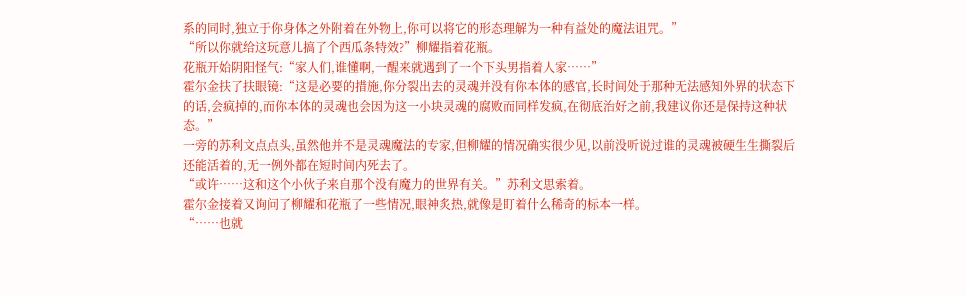系的同时,独立于你身体之外附着在外物上,你可以将它的形态理解为一种有益处的魔法诅咒。”
“所以你就给这玩意儿搞了个西瓜条特效?”柳耀指着花瓶。
花瓶开始阴阳怪气:“家人们,谁懂啊,一醒来就遇到了一个下头男指着人家……”
霍尔金扶了扶眼镜:“这是必要的措施,你分裂出去的灵魂并没有你本体的感官,长时间处于那种无法感知外界的状态下的话,会疯掉的,而你本体的灵魂也会因为这一小块灵魂的腐败而同样发疯,在彻底治好之前,我建议你还是保持这种状态。”
一旁的苏利文点点头,虽然他并不是灵魂魔法的专家,但柳耀的情况确实很少见,以前没听说过谁的灵魂被硬生生撕裂后还能活着的,无一例外都在短时间内死去了。
“或许……这和这个小伙子来自那个没有魔力的世界有关。”苏利文思索着。
霍尔金接着又询问了柳耀和花瓶了一些情况,眼神炙热,就像是盯着什么稀奇的标本一样。
“……也就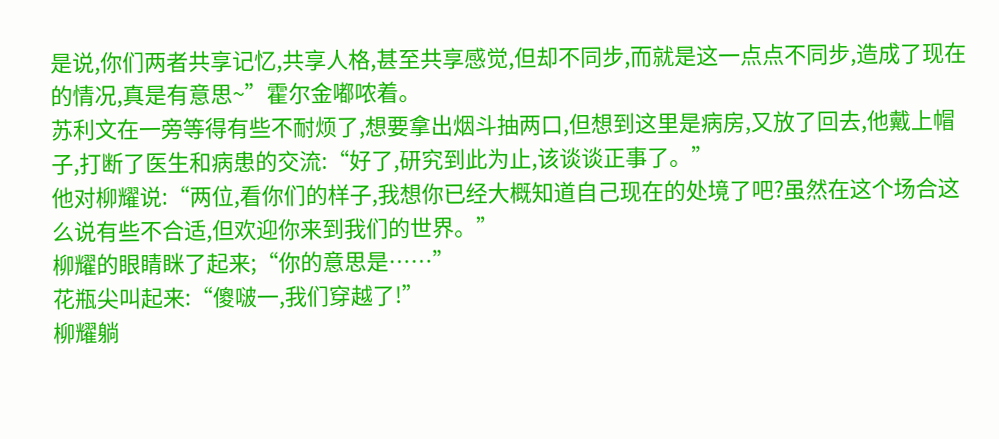是说,你们两者共享记忆,共享人格,甚至共享感觉,但却不同步,而就是这一点点不同步,造成了现在的情况,真是有意思~”霍尔金嘟哝着。
苏利文在一旁等得有些不耐烦了,想要拿出烟斗抽两口,但想到这里是病房,又放了回去,他戴上帽子,打断了医生和病患的交流:“好了,研究到此为止,该谈谈正事了。”
他对柳耀说:“两位,看你们的样子,我想你已经大概知道自己现在的处境了吧?虽然在这个场合这么说有些不合适,但欢迎你来到我们的世界。”
柳耀的眼睛眯了起来;“你的意思是……”
花瓶尖叫起来:“傻啵一,我们穿越了!”
柳耀躺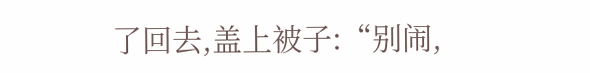了回去,盖上被子:“别闹,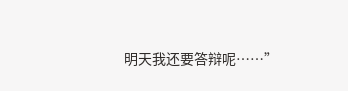明天我还要答辩呢……”